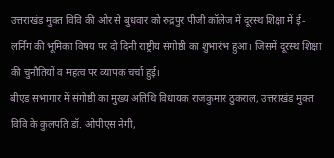उत्तराखंड मुक्त विवि की ओर से बुधवार को रुद्रपुर पीजी कॉलेज में दूरस्थ शिक्षा में ई-लर्निंग की भूमिका विषय पर दो दिनी राष्ट्रीय संगोष्ठी का शुभारंभ हुआ। जिसमें दूरस्थ शिक्षा की चुनौतियों व महत्व पर व्यापक चर्चा हुई।
बीएड सभागार में संगोष्ठी का मुख्य अतिथि विधायक राजकुमार ठुकराल, उत्तराखंड मुक्त विवि के कुलपति डॉ. ओपीएस नेगी,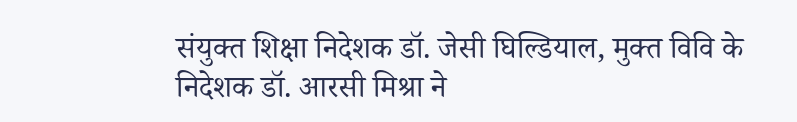संयुक्त शिक्षा निदेशक डॉ. जेसी घिल्डियाल, मुक्त विवि के निदेशक डॉ. आरसी मिश्रा ने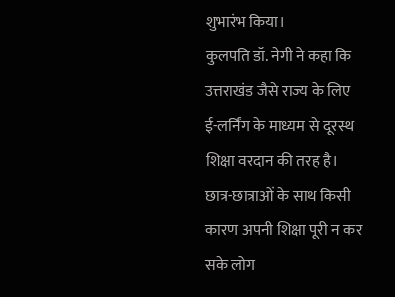शुभारंभ किया।
कुलपति डॉ. नेगी ने कहा कि उत्तराखंड जैसे राज्य के लिए ई-लर्निंग के माध्यम से दूरस्थ शिक्षा वरदान की तरह है। छात्र-छात्राओं के साथ किसी कारण अपनी शिक्षा पूरी न कर सके लोग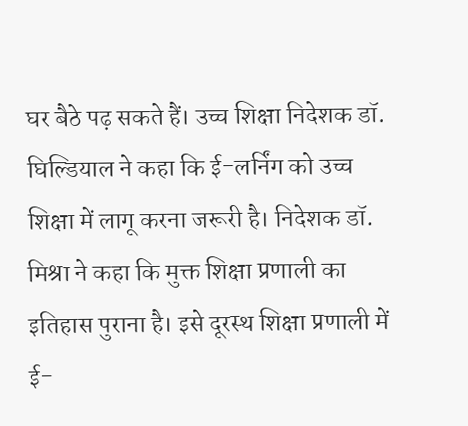घर बैठे पढ़ सकते हैं। उच्च शिक्षा निदेशक डॉ. घिल्डियाल ने कहा कि ई-लर्निंग को उच्च शिक्षा में लागू करना जरूरी है। निदेशक डॉ. मिश्रा ने कहा कि मुक्त शिक्षा प्रणाली का इतिहास पुराना है। इसे दूरस्थ शिक्षा प्रणाली में ई-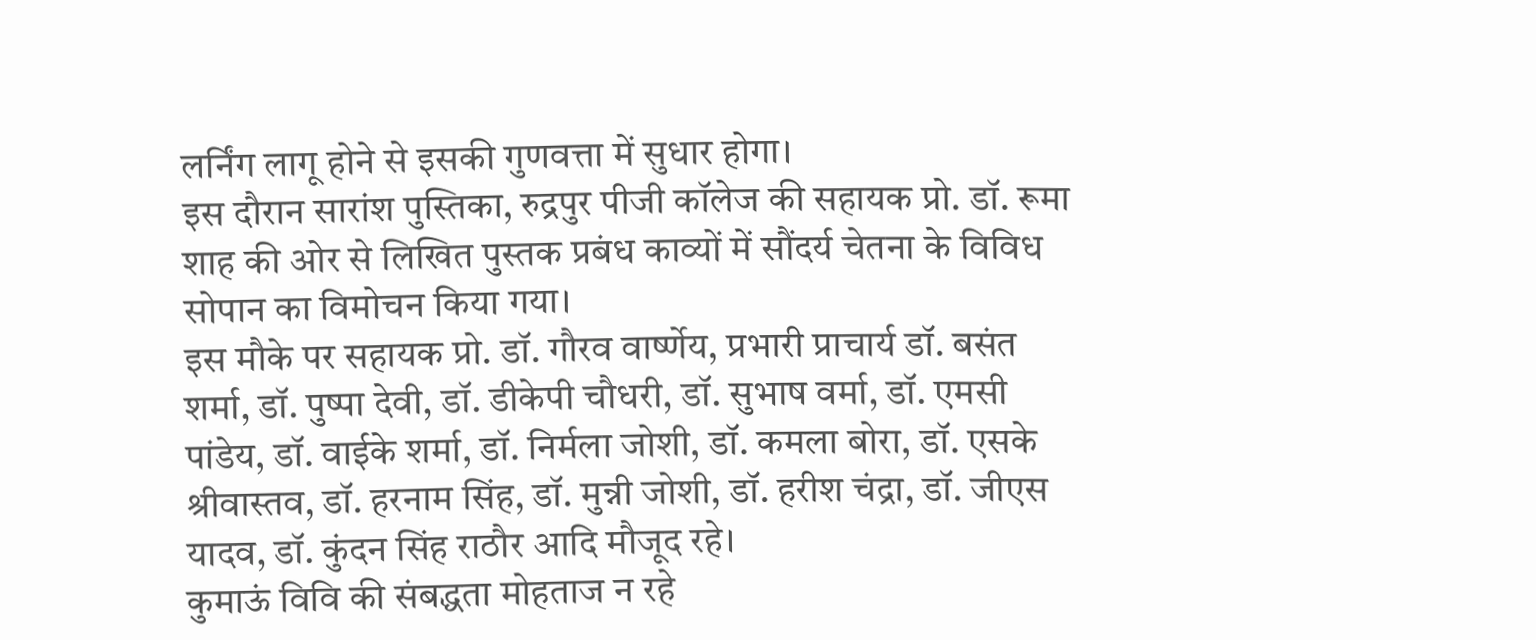लर्निंग लागू होने से इसकी गुणवत्ता में सुधार होगा।
इस दौरान सारांश पुस्तिका, रुद्रपुर पीजी कॉलेज की सहायक प्रो. डॉ. रूमा शाह की ओर से लिखित पुस्तक प्रबंध काव्यों में सौंदर्य चेतना के विविध सोपान का विमोचन किया गया।
इस मौके पर सहायक प्रो. डॉ. गौरव वार्ष्णेय, प्रभारी प्राचार्य डॉ. बसंत शर्मा, डॉ. पुष्पा देवी, डॉ. डीकेपी चौधरी, डॉ. सुभाष वर्मा, डॉ. एमसी पांडेय, डॉ. वाईके शर्मा, डॉ. निर्मला जोशी, डॉ. कमला बोरा, डॉ. एसके श्रीवास्तव, डॉ. हरनाम सिंह, डॉ. मुन्नी जोशी, डॉ. हरीश चंद्रा, डॉ. जीएस यादव, डॉ. कुंदन सिंह राठौर आदि मौजूद रहे।
कुमाऊं विवि की संबद्धता मोहताज न रहे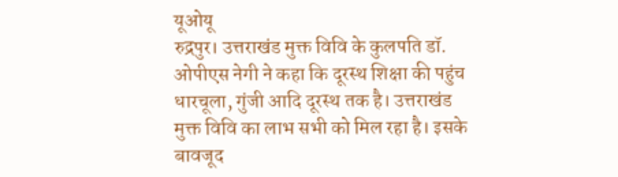यूओयू
रुद्रपुर। उत्तराखंड मुक्त विवि के कुलपति डॉ. ओपीएस नेगी ने कहा कि दूरस्थ शिक्षा की पहुंच धारचूला, गुंजी आदि दूरस्थ तक है। उत्तराखंड मुक्त विवि का लाभ सभी को मिल रहा है। इसके बावजूद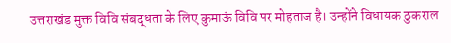उत्तराखंड मुक्त विवि संबद्धता के लिए कुमाऊं विवि पर मोहताज है। उन्होंने विधायक ठुकराल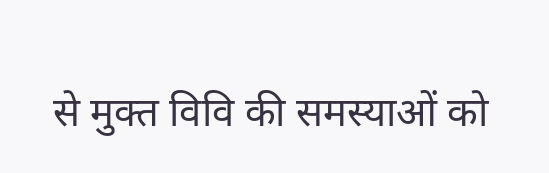से मुक्त विवि की समस्याओं को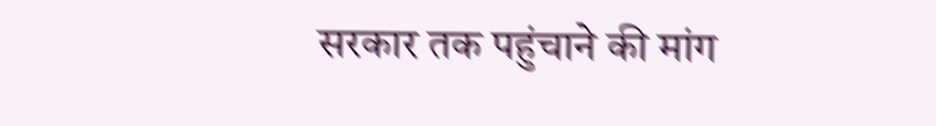सरकार तक पहुंचाने की मांग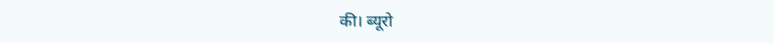की। ब्यूरो